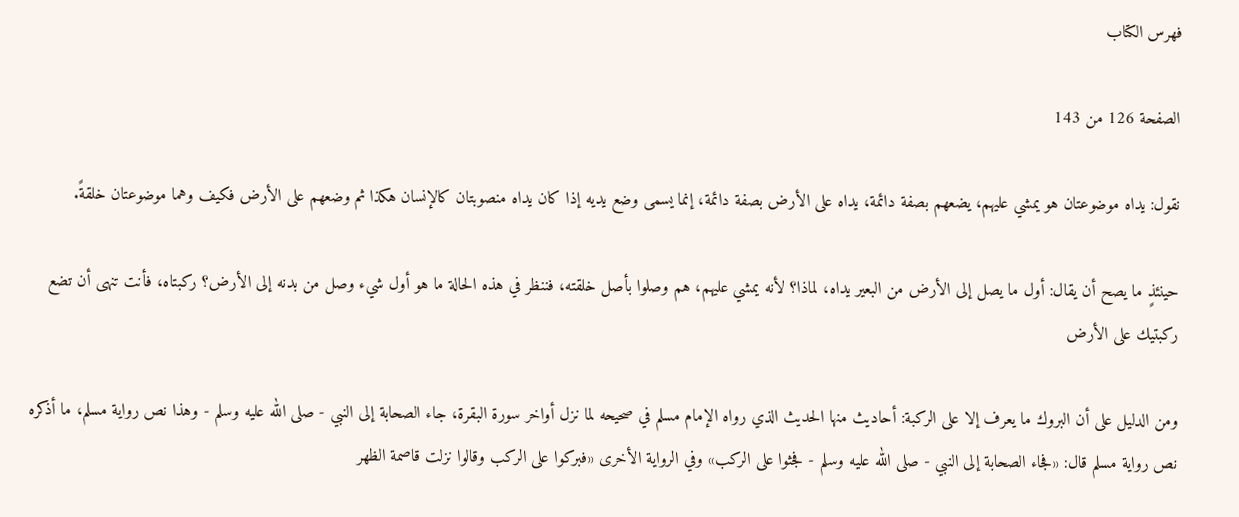فهرس الكتاب

الصفحة 126 من 143

نقول: يداه موضوعتان هو يمشي عليهم، يضعهم بصفة دائمة، يداه على الأرض بصفة دائمة، إنما يسمى وضع يديه إذا كان يداه منصوبتان كالإنسان هكذا ثم وضعهم على الأرض فكيف وهما موضوعتان خلقةً.

حينئذٍ ما يصح أن يقال: أول ما يصل إلى الأرض من البعير يداه، لماذا؟ لأنه يمشي عليهم، هم وصلوا بأصل خلقته، فننظر في هذه الحالة ما هو أول شيء وصل من بدنه إلى الأرض؟ ركبتاه، فأنت تنهى أن تضع ركبتيك على الأرض

ومن الدليل على أن البروك ما يعرف إلا على الركبة: أحاديث منها الحديث الذي رواه الإمام مسلم في صحيحه لما نزل أواخر سورة البقرة، جاء الصحابة إلى النبي - صلى الله عليه وسلم - وهذا نص رواية مسلم، ما أذكره نص رواية مسلم قال: «فجاء الصحابة إلى النبي - صلى الله عليه وسلم - فجثوا على الركب» وفي الرواية الأخرى «فبركوا على الركب وقالوا نزلت قاصمة الظهر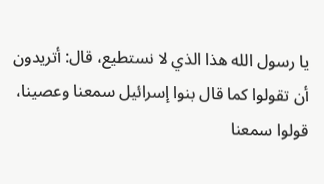يا رسول الله هذا الذي لا نستطيع، قال: أتريدون أن تقولوا كما قال بنوا إسرائيل سمعنا وعصينا، قولوا سمعنا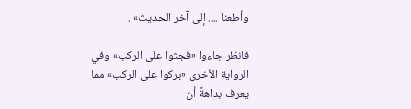وأطعنا .... إلى آخر الحديث» .

فانظر جاءوا «فجثوا على الركب» وفي الرواية الأخرى «بركوا على الركب» مما يعرف بداهةً أن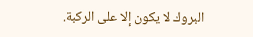البروك لا يكون إلا على الركبة.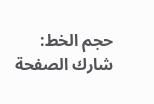حجم الخط:
شارك الصفحة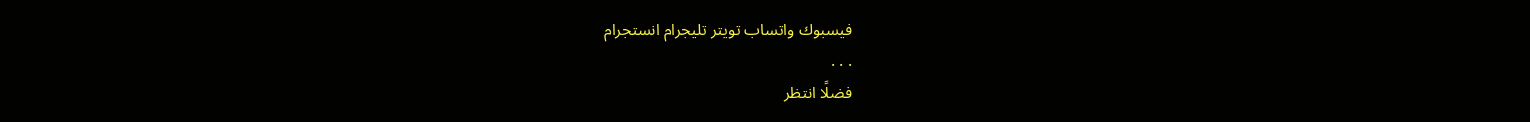فيسبوك واتساب تويتر تليجرام انستجرام
. . .
فضلًا انتظر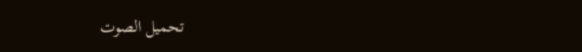تحميل الصوت